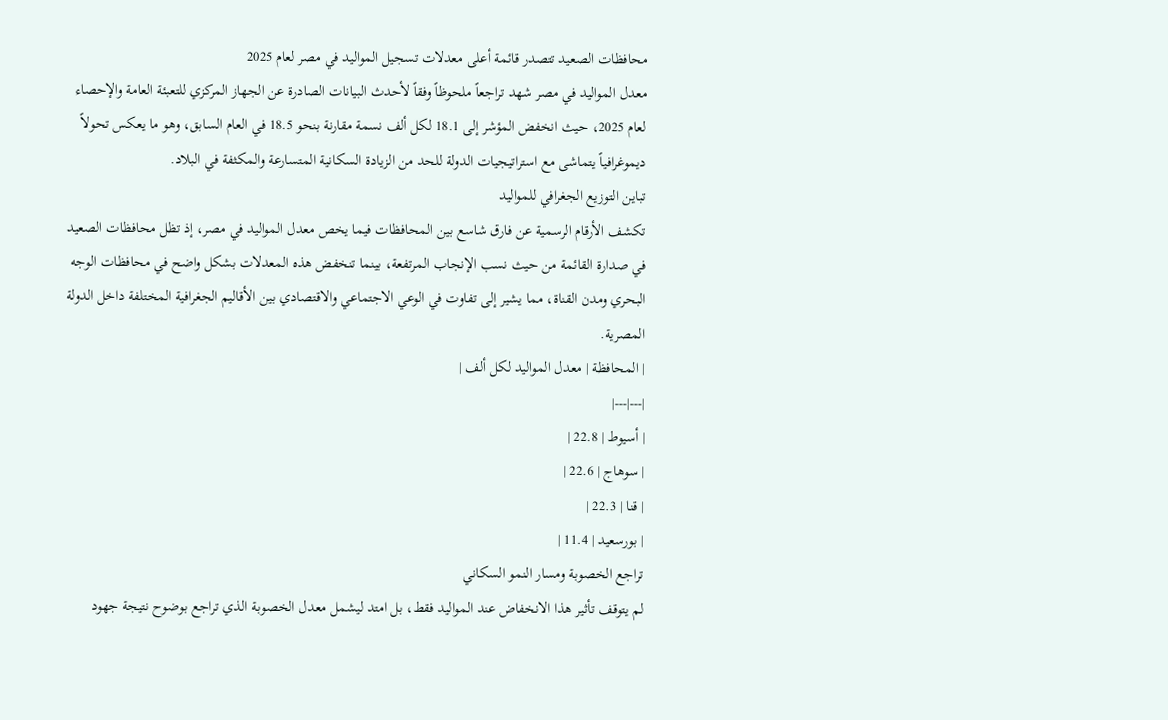محافظات الصعيد تتصدر قائمة أعلى معدلات تسجيل المواليد في مصر لعام 2025
معدل المواليد في مصر شهد تراجعاً ملحوظاً وفقاً لأحدث البيانات الصادرة عن الجهاز المركزي للتعبئة العامة والإحصاء لعام 2025، حيث انخفض المؤشر إلى 18.1 لكل ألف نسمة مقارنة بنحو 18.5 في العام السابق، وهو ما يعكس تحولاً ديموغرافياً يتماشى مع استراتيجيات الدولة للحد من الزيادة السكانية المتسارعة والمكثفة في البلاد.
تباين التوزيع الجغرافي للمواليد
تكشف الأرقام الرسمية عن فارق شاسع بين المحافظات فيما يخص معدل المواليد في مصر، إذ تظل محافظات الصعيد في صدارة القائمة من حيث نسب الإنجاب المرتفعة، بينما تنخفض هذه المعدلات بشكل واضح في محافظات الوجه البحري ومدن القناة، مما يشير إلى تفاوت في الوعي الاجتماعي والاقتصادي بين الأقاليم الجغرافية المختلفة داخل الدولة المصرية.
| المحافظة | معدل المواليد لكل ألف |
|---|---|
| أسيوط | 22.8 |
| سوهاج | 22.6 |
| قنا | 22.3 |
| بورسعيد | 11.4 |
تراجع الخصوبة ومسار النمو السكاني
لم يتوقف تأثير هذا الانخفاض عند المواليد فقط، بل امتد ليشمل معدل الخصوبة الذي تراجع بوضوح نتيجة جهود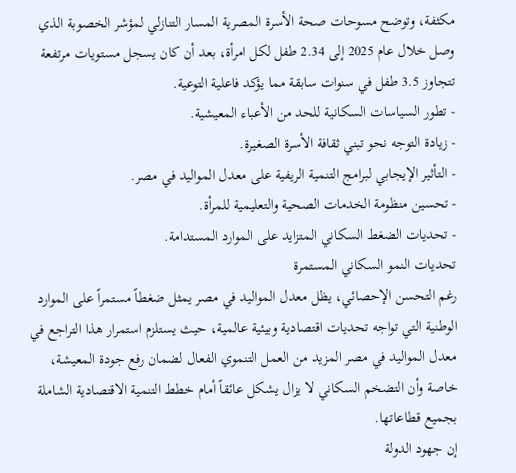مكثفة، وتوضح مسوحات صحة الأسرة المصرية المسار التنازلي لمؤشر الخصوبة الذي وصل خلال عام 2025 إلى 2.34 طفل لكل امرأة، بعد أن كان يسجل مستويات مرتفعة تتجاوز 3.5 طفل في سنوات سابقة مما يؤكد فاعلية التوعية.
- تطور السياسات السكانية للحد من الأعباء المعيشية.
- زيادة التوجه نحو تبني ثقافة الأسرة الصغيرة.
- التأثير الإيجابي لبرامج التنمية الريفية على معدل المواليد في مصر.
- تحسين منظومة الخدمات الصحية والتعليمية للمرأة.
- تحديات الضغط السكاني المتزايد على الموارد المستدامة.
تحديات النمو السكاني المستمرة
رغم التحسن الإحصائي، يظل معدل المواليد في مصر يمثل ضغطاً مستمراً على الموارد الوطنية التي تواجه تحديات اقتصادية وبيئية عالمية، حيث يستلزم استمرار هذا التراجع في معدل المواليد في مصر المزيد من العمل التنموي الفعال لضمان رفع جودة المعيشة، خاصة وأن التضخم السكاني لا يزال يشكل عائقاً أمام خطط التنمية الاقتصادية الشاملة بجميع قطاعاتها.
إن جهود الدولة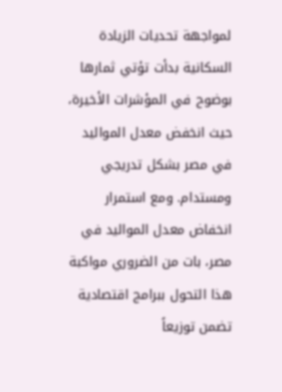لمواجهة تحديات الزيادة السكانية بدأت تؤتي ثمارها بوضوح في المؤشرات الأخيرة، حيث انخفض معدل المواليد في مصر بشكل تدريجي ومستدام. ومع استمرار انخفاض معدل المواليد في مصر، بات من الضروري مواكبة هذا التحول ببرامج اقتصادية تضمن توزيعاً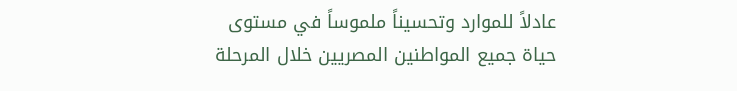عادلاً للموارد وتحسيناً ملموساً في مستوى حياة جميع المواطنين المصريين خلال المرحلة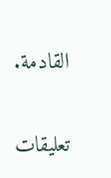القادمة.

تعليقات